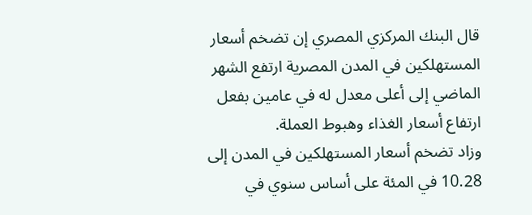قال البنك المركزي المصري إن تضخم أسعار المستهلكين في المدن المصرية ارتفع الشهر الماضي إلى أعلى معدل له في عامين بفعل ارتفاع أسعار الغذاء وهبوط العملة.
وزاد تضخم أسعار المستهلكين في المدن إلى 10.28 في المئة على أساس سنوي في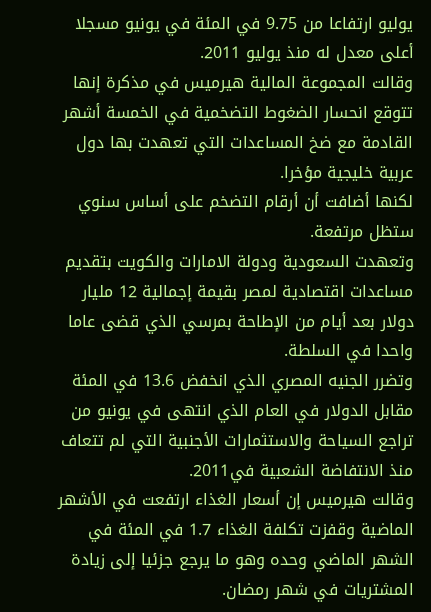يوليو ارتفاعا من 9.75 في المئة في يونيو مسجلا أعلى معدل له منذ يوليو 2011.
وقالت المجموعة المالية هيرميس في مذكرة إنها تتوقع انحسار الضغوط التضخمية في الخمسة أشهر القادمة مع ضخ المساعدات التي تعهدت بها دول عربية خليجية مؤخرا.
لكنها أضافت أن أرقام التضخم على أساس سنوي ستظل مرتفعة.
وتعهدت السعودية ودولة الامارات والكويت بتقديم مساعدات اقتصادية لمصر بقيمة إجمالية 12 مليار دولار بعد أيام من الإطاحة بمرسي الذي قضى عاما واحدا في السلطة.
وتضرر الجنيه المصري الذي انخفض 13.6 في المئة مقابل الدولار في العام الذي انتهى في يونيو من تراجع السياحة والاستثمارات الأجنبية التي لم تتعاف منذ الانتفاضة الشعبية في2011.
وقالت هيرميس إن أسعار الغذاء ارتفعت في الأشهر الماضية وقفزت تكلفة الغذاء 1.7 في المئة في الشهر الماضي وحده وهو ما يرجع جزئيا إلى زيادة المشتريات في شهر رمضان.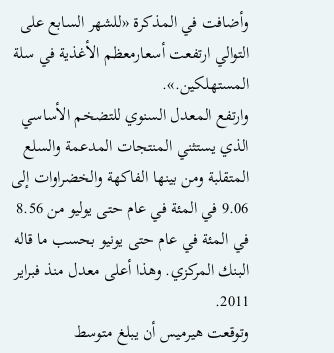وأضافت في المذكرة «للشهر السابع على التوالي ارتفعت أسعارمعظم الأغذية في سلة المستهلكين.».
وارتفع المعدل السنوي للتضخم الأساسي الذي يستثني المنتجات المدعمة والسلع المتقلبة ومن بينها الفاكهة والخضراوات إلى 9.06 في المئة في عام حتى يوليو من 8.56 في المئة في عام حتى يونيو بحسب ما قاله البنك المركزي. وهذا أعلى معدل منذ فبراير 2011.
وتوقعت هيرميس أن يبلغ متوسط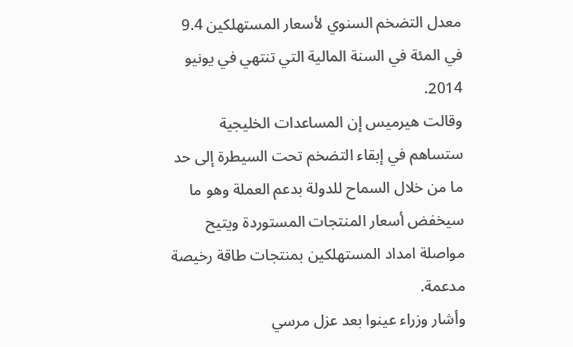معدل التضخم السنوي لأسعار المستهلكين 9.4 في المئة في السنة المالية التي تنتهي في يونيو 2014.
وقالت هيرميس إن المساعدات الخليجية ستساهم في إبقاء التضخم تحت السيطرة إلى حد ما من خلال السماح للدولة بدعم العملة وهو ما سيخفض أسعار المنتجات المستوردة ويتيح مواصلة امداد المستهلكين بمنتجات طاقة رخيصة مدعمة.
وأشار وزراء عينوا بعد عزل مرسي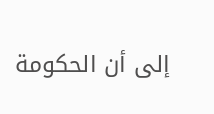إلى أن الحكومة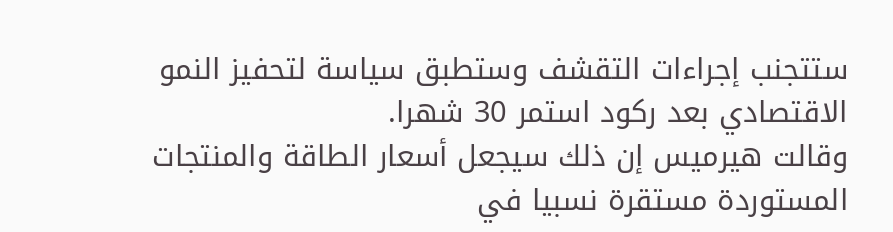ستتجنب إجراءات التقشف وستطبق سياسة لتحفيز النمو الاقتصادي بعد ركود استمر 30 شهرا.
وقالت هيرميس إن ذلك سيجعل أسعار الطاقة والمنتجات المستوردة مستقرة نسبيا في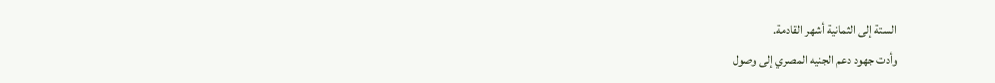الستة إلى الثمانية أشهر القادمة.
وأدت جهود دعم الجنيه المصري إلى وصول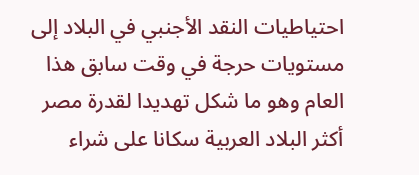احتياطيات النقد الأجنبي في البلاد إلى مستويات حرجة في وقت سابق هذا العام وهو ما شكل تهديدا لقدرة مصر أكثر البلاد العربية سكانا على شراء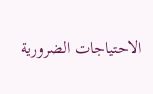الاحتياجات الضرورية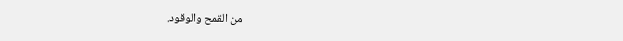من القمح والوقود.